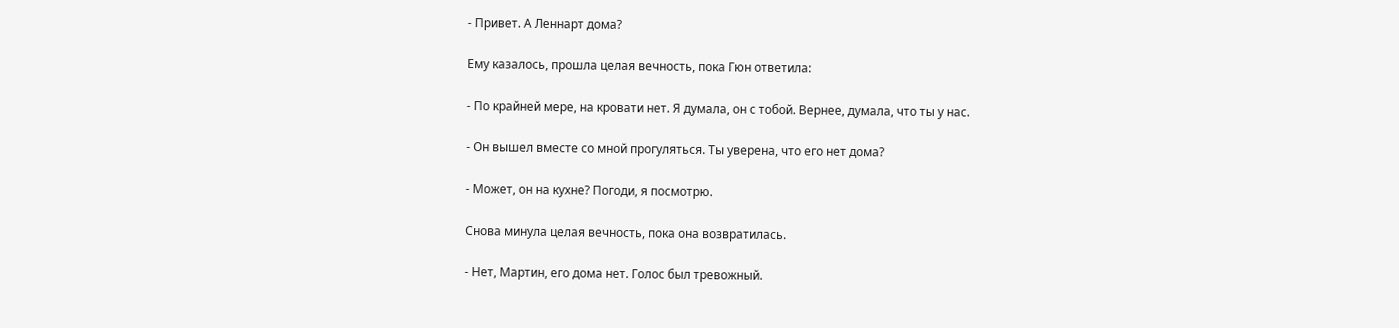- Привет. А Леннарт дома?

Ему казалось, прошла целая вечность, пока Гюн ответила:

- По крайней мере, на кровати нет. Я думала, он с тобой. Вернее, думала, что ты у нас.

- Он вышел вместе со мной прогуляться. Ты уверена, что его нет дома?

- Может, он на кухне? Погоди, я посмотрю.

Снова минула целая вечность, пока она возвратилась.

- Нет, Мартин, его дома нет. Голос был тревожный.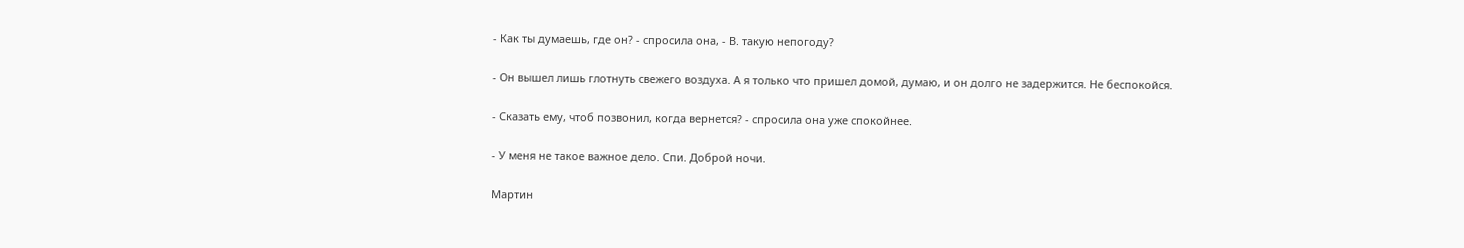- Как ты думаешь, где он? - спросила она, - В. такую непогоду?

- Он вышел лишь глотнуть свежего воздуха. А я только что пришел домой, думаю, и он долго не задержится. Не беспокойся.

- Сказать ему, чтоб позвонил, когда вернется? - спросила она уже спокойнее.

- У меня не такое важное дело. Спи. Доброй ночи.

Мартин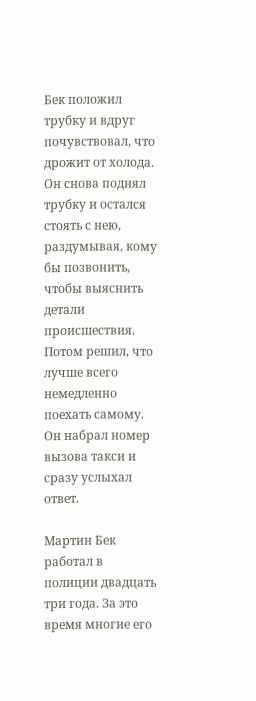Бек положил трубку и вдруг почувствовал, что дрожит от холода. Он снова поднял трубку и остался стоять с нею, раздумывая, кому бы позвонить, чтобы выяснить детали происшествия. Потом решил, что лучше всего немедленно поехать самому. Он набрал номер вызова такси и сразу услыхал ответ.

Мартин Бек работал в полиции двадцать три года. За это время многие его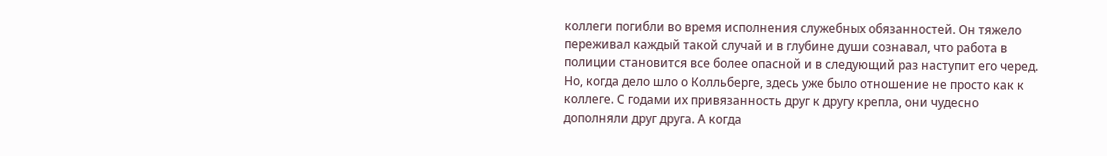коллеги погибли во время исполнения служебных обязанностей. Он тяжело переживал каждый такой случай и в глубине души сознавал, что работа в полиции становится все более опасной и в следующий раз наступит его черед. Но, когда дело шло о Колльберге, здесь уже было отношение не просто как к коллеге. С годами их привязанность друг к другу крепла, они чудесно дополняли друг друга. А когда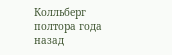Колльберг полтора года назад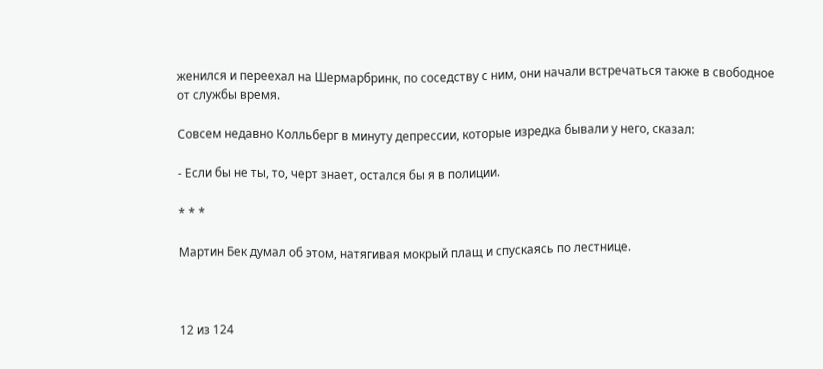женился и переехал на Шермарбринк, по соседству с ним, они начали встречаться также в свободное от службы время.

Совсем недавно Колльберг в минуту депрессии, которые изредка бывали у него, сказал:

- Если бы не ты, то, черт знает, остался бы я в полиции.

* * *

Мартин Бек думал об этом, натягивая мокрый плащ и спускаясь по лестнице.



12 из 124